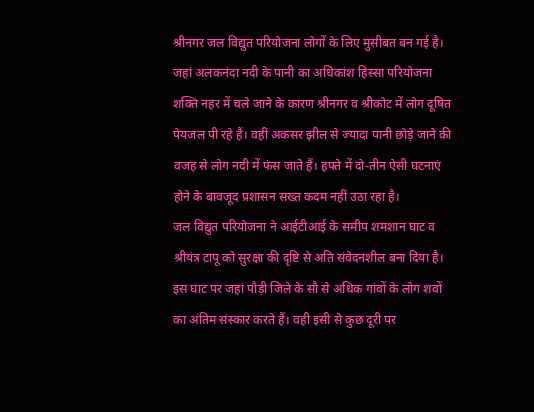श्रीनगर जल विद्युत परियोजना लोगों के लिए मुसीबत बन गई है। जहां अलकनंदा नदी के पानी का अधिकांश हिस्सा परियोजना शक्ति नहर में चले जाने के कारण श्रीनगर व श्रीकोट में लोग दूषित पेयजल पी रहे हैं। वहीं अकसर झील से ज्यादा पानी छोड़े जाने की वजह से लोग नदी में फंस जाते हैं। हफ्ते में दो-तीन ऐसी घटनाएं होने के बावजूद प्रशासन सख्त कदम नहीं उठा रहा है।
जल विद्युत परियोजना ने आईटीआई के समीप शमशान घाट व श्रीयंत्र टापू को सुरक्षा की दृष्टि से अति संवेदनशील बना दिया है। इस घाट पर जहां पौड़ी जिले के सौ से अधिक गांवों के लोग शवों का अंतिम संस्कार करते हैं। वही इसी से कुछ दूरी पर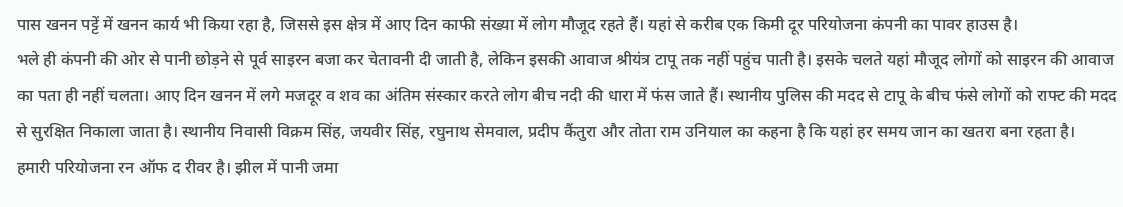पास खनन पट्टें में खनन कार्य भी किया रहा है, जिससे इस क्षेत्र में आए दिन काफी संख्या में लोग मौजूद रहते हैं। यहां से करीब एक किमी दूर परियोजना कंपनी का पावर हाउस है।
भले ही कंपनी की ओर से पानी छोड़ने से पूर्व साइरन बजा कर चेतावनी दी जाती है, लेकिन इसकी आवाज श्रीयंत्र टापू तक नहीं पहुंच पाती है। इसके चलते यहां मौजूद लोगों को साइरन की आवाज का पता ही नहीं चलता। आए दिन खनन में लगे मजदूर व शव का अंतिम संस्कार करते लोग बीच नदी की धारा में फंस जाते हैं। स्थानीय पुलिस की मदद से टापू के बीच फंसे लोगों को राफ्ट की मदद से सुरक्षित निकाला जाता है। स्थानीय निवासी विक्रम सिंह, जयवीर सिंह, रघुनाथ सेमवाल, प्रदीप कैंतुरा और तोता राम उनियाल का कहना है कि यहां हर समय जान का खतरा बना रहता है।
हमारी परियोजना रन ऑफ द रीवर है। झील में पानी जमा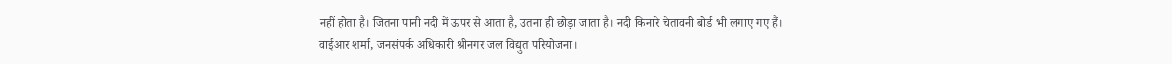नहीं होता है। जितना पानी नदी में ऊपर से आता है, उतना ही छोड़ा जाता है। नदी किनारे चेतावनी बोर्ड भी लगाए गए हैं।
वाईआर शर्मा, जनसंपर्क अधिकारी श्रीनगर जल विद्युत परियोजना।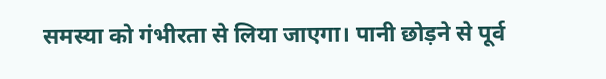समस्या को गंभीरता से लिया जाएगा। पानी छोड़ने से पूर्व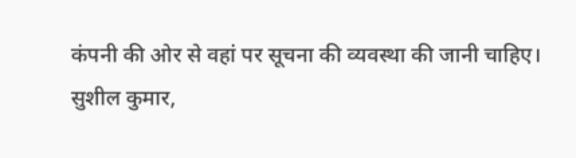कंपनी की ओर से वहां पर सूचना की व्यवस्था की जानी चाहिए।
सुशील कुमार,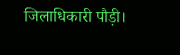जिलाधिकारी पौड़ी।